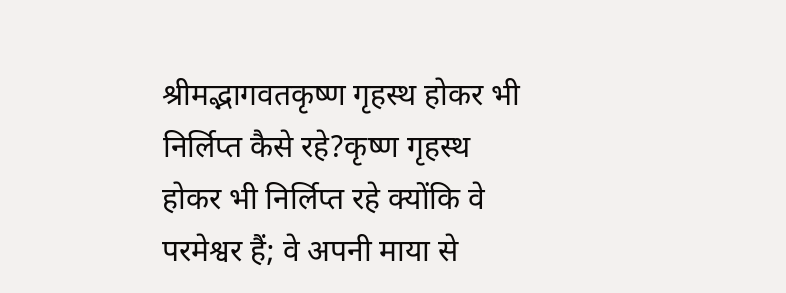श्रीमद्भागवतकृष्ण गृहस्थ होकर भी निर्लिप्त कैसे रहे?कृष्ण गृहस्थ होकर भी निर्लिप्त रहे क्योंकि वे परमेश्वर हैं; वे अपनी माया से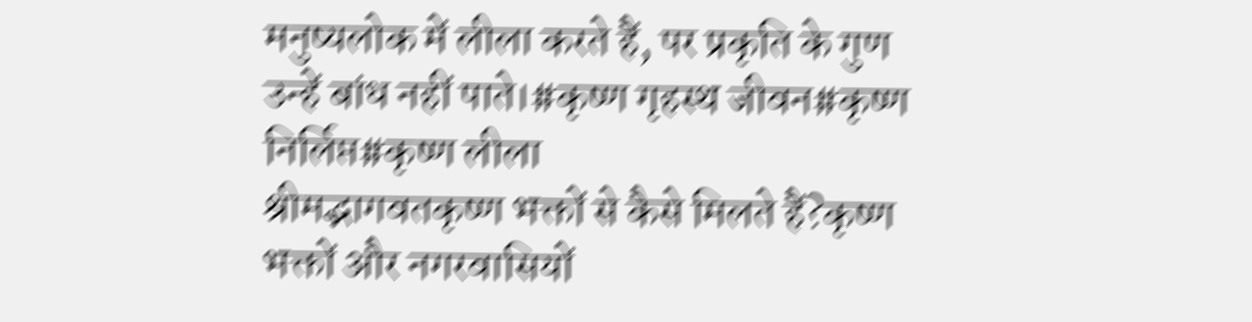मनुष्यलोक में लीला करते हैं, पर प्रकृति के गुण उन्हें बांध नहीं पाते।#कृष्ण गृहस्थ जीवन#कृष्ण निर्लिप्त#कृष्ण लीला
श्रीमद्भागवतकृष्ण भक्तों से कैसे मिलते हैं?कृष्ण भक्तों और नगरवासियों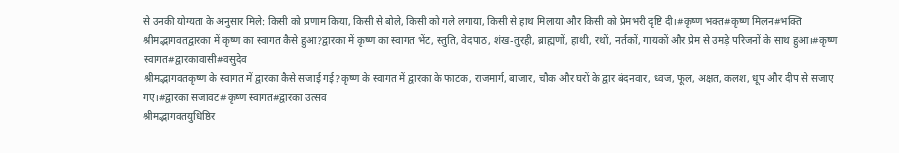से उनकी योग्यता के अनुसार मिले: किसी को प्रणाम किया, किसी से बोले, किसी को गले लगाया, किसी से हाथ मिलाया और किसी को प्रेमभरी दृष्टि दी।#कृष्ण भक्त#कृष्ण मिलन#भक्ति
श्रीमद्भागवतद्वारका में कृष्ण का स्वागत कैसे हुआ?द्वारका में कृष्ण का स्वागत भेंट, स्तुति, वेदपाठ, शंख-तुरही, ब्राह्मणों, हाथी, रथों, नर्तकों, गायकों और प्रेम से उमड़े परिजनों के साथ हुआ।#कृष्ण स्वागत#द्वारकावासी#वसुदेव
श्रीमद्भागवतकृष्ण के स्वागत में द्वारका कैसे सजाई गई?कृष्ण के स्वागत में द्वारका के फाटक, राजमार्ग, बाजार, चौक और घरों के द्वार बंदनवार, ध्वज, फूल, अक्षत, कलश, धूप और दीप से सजाए गए।#द्वारका सजावट#कृष्ण स्वागत#द्वारका उत्सव
श्रीमद्भागवतयुधिष्ठिर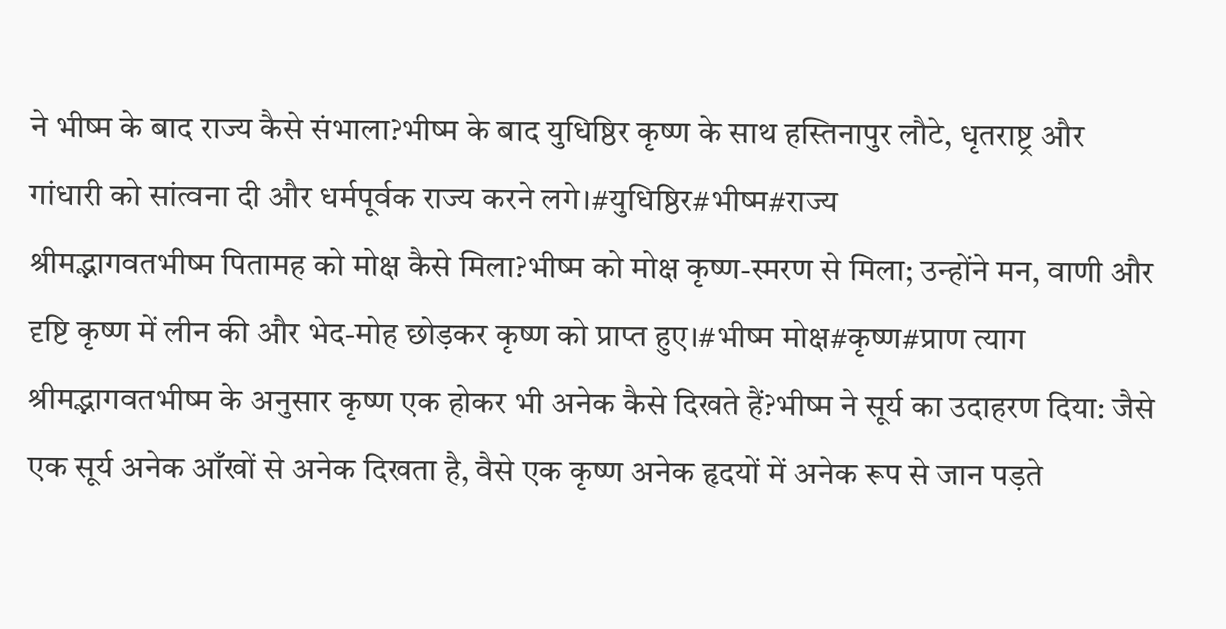ने भीष्म के बाद राज्य कैसे संभाला?भीष्म के बाद युधिष्ठिर कृष्ण के साथ हस्तिनापुर लौटे, धृतराष्ट्र और गांधारी को सांत्वना दी और धर्मपूर्वक राज्य करने लगे।#युधिष्ठिर#भीष्म#राज्य
श्रीमद्भागवतभीष्म पितामह को मोक्ष कैसे मिला?भीष्म को मोक्ष कृष्ण-स्मरण से मिला; उन्होंने मन, वाणी और दृष्टि कृष्ण में लीन की और भेद-मोह छोड़कर कृष्ण को प्राप्त हुए।#भीष्म मोक्ष#कृष्ण#प्राण त्याग
श्रीमद्भागवतभीष्म के अनुसार कृष्ण एक होकर भी अनेक कैसे दिखते हैं?भीष्म ने सूर्य का उदाहरण दिया: जैसे एक सूर्य अनेक आँखों से अनेक दिखता है, वैसे एक कृष्ण अनेक हृदयों में अनेक रूप से जान पड़ते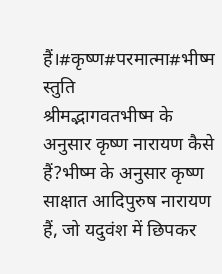हैं।#कृष्ण#परमात्मा#भीष्म स्तुति
श्रीमद्भागवतभीष्म के अनुसार कृष्ण नारायण कैसे हैं?भीष्म के अनुसार कृष्ण साक्षात आदिपुरुष नारायण हैं, जो यदुवंश में छिपकर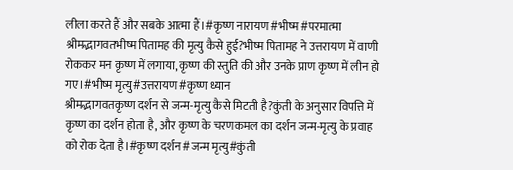लीला करते हैं और सबके आत्मा हैं।#कृष्ण नारायण#भीष्म#परमात्मा
श्रीमद्भागवतभीष्म पितामह की मृत्यु कैसे हुई?भीष्म पितामह ने उत्तरायण में वाणी रोककर मन कृष्ण में लगाया, कृष्ण की स्तुति की और उनके प्राण कृष्ण में लीन हो गए।#भीष्म मृत्यु#उत्तरायण#कृष्ण ध्यान
श्रीमद्भागवतकृष्ण दर्शन से जन्म-मृत्यु कैसे मिटती है?कुंती के अनुसार विपत्ति में कृष्ण का दर्शन होता है, और कृष्ण के चरणकमल का दर्शन जन्म-मृत्यु के प्रवाह को रोक देता है।#कृष्ण दर्शन#जन्म मृत्यु#कुंती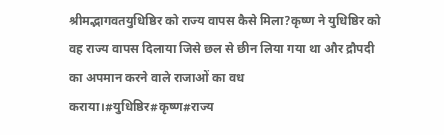श्रीमद्भागवतयुधिष्ठिर को राज्य वापस कैसे मिला?कृष्ण ने युधिष्ठिर को वह राज्य वापस दिलाया जिसे छल से छीन लिया गया था और द्रौपदी का अपमान करने वाले राजाओं का वध कराया।#युधिष्ठिर#कृष्ण#राज्य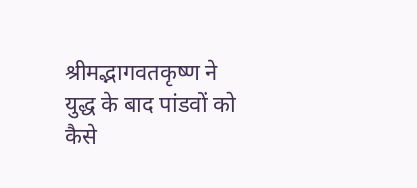श्रीमद्भागवतकृष्ण ने युद्ध के बाद पांडवों को कैसे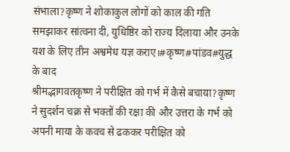संभाला?कृष्ण ने शोकाकुल लोगों को काल की गति समझाकर सांत्वना दी, युधिष्ठिर को राज्य दिलाया और उनके यश के लिए तीन अश्वमेध यज्ञ कराए।#कृष्ण#पांडव#युद्ध के बाद
श्रीमद्भागवतकृष्ण ने परीक्षित को गर्भ में कैसे बचाया?कृष्ण ने सुदर्शन चक्र से भक्तों की रक्षा की और उत्तरा के गर्भ को अपनी माया के कवच से ढककर परीक्षित को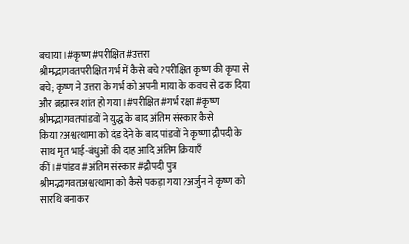बचाया।#कृष्ण#परीक्षित#उत्तरा
श्रीमद्भागवतपरीक्षित गर्भ में कैसे बचे?परीक्षित कृष्ण की कृपा से बचे; कृष्ण ने उत्तरा के गर्भ को अपनी माया के कवच से ढक दिया और ब्रह्मास्त्र शांत हो गया।#परीक्षित#गर्भ रक्षा#कृष्ण
श्रीमद्भागवतपांडवों ने युद्ध के बाद अंतिम संस्कार कैसे किया?अश्वत्थामा को दंड देने के बाद पांडवों ने कृष्णा द्रौपदी के साथ मृत भाई-बंधुओं की दाह आदि अंतिम क्रियाएँ कीं।#पांडव#अंतिम संस्कार#द्रौपदी पुत्र
श्रीमद्भागवतअश्वत्थामा को कैसे पकड़ा गया?अर्जुन ने कृष्ण को सारथि बनाकर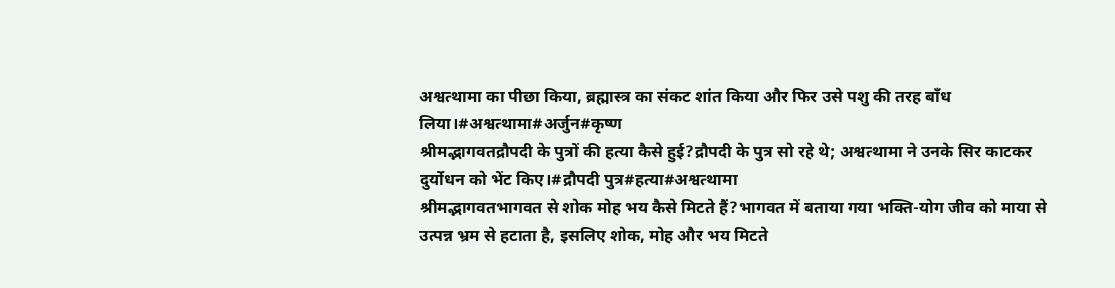अश्वत्थामा का पीछा किया, ब्रह्मास्त्र का संकट शांत किया और फिर उसे पशु की तरह बाँध लिया।#अश्वत्थामा#अर्जुन#कृष्ण
श्रीमद्भागवतद्रौपदी के पुत्रों की हत्या कैसे हुई?द्रौपदी के पुत्र सो रहे थे; अश्वत्थामा ने उनके सिर काटकर दुर्योधन को भेंट किए।#द्रौपदी पुत्र#हत्या#अश्वत्थामा
श्रीमद्भागवतभागवत से शोक मोह भय कैसे मिटते हैं?भागवत में बताया गया भक्ति-योग जीव को माया से उत्पन्न भ्रम से हटाता है, इसलिए शोक, मोह और भय मिटते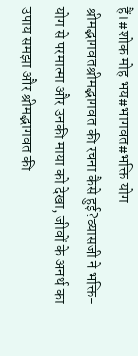हैं।#शोक मोह भय#भागवत#भक्ति योग
श्रीमद्भागवतश्रीमद्भागवत की रचना कैसे हुई?व्यासजी ने भक्ति-योग से परमात्मा और उनकी माया को देखा, जीवों के अनर्थ का उपाय समझा और श्रीमद्भागवत की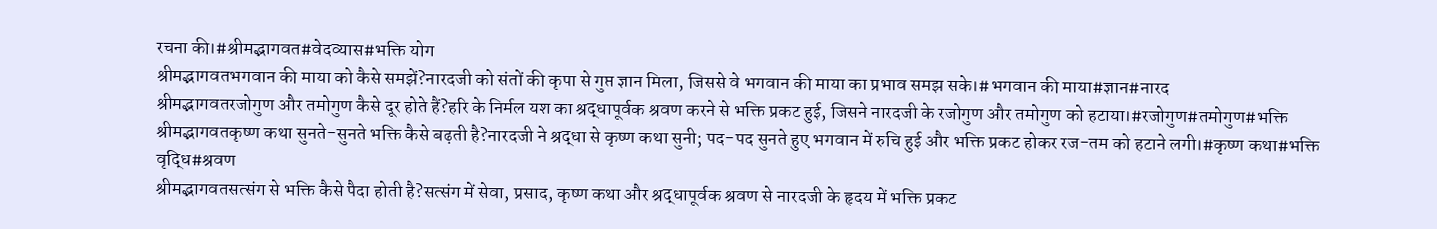रचना की।#श्रीमद्भागवत#वेदव्यास#भक्ति योग
श्रीमद्भागवतभगवान की माया को कैसे समझें?नारदजी को संतों की कृपा से गुप्त ज्ञान मिला, जिससे वे भगवान की माया का प्रभाव समझ सके।#भगवान की माया#ज्ञान#नारद
श्रीमद्भागवतरजोगुण और तमोगुण कैसे दूर होते हैं?हरि के निर्मल यश का श्रद्धापूर्वक श्रवण करने से भक्ति प्रकट हुई, जिसने नारदजी के रजोगुण और तमोगुण को हटाया।#रजोगुण#तमोगुण#भक्ति
श्रीमद्भागवतकृष्ण कथा सुनते-सुनते भक्ति कैसे बढ़ती है?नारदजी ने श्रद्धा से कृष्ण कथा सुनी; पद-पद सुनते हुए भगवान में रुचि हुई और भक्ति प्रकट होकर रज-तम को हटाने लगी।#कृष्ण कथा#भक्ति वृद्धि#श्रवण
श्रीमद्भागवतसत्संग से भक्ति कैसे पैदा होती है?सत्संग में सेवा, प्रसाद, कृष्ण कथा और श्रद्धापूर्वक श्रवण से नारदजी के हृदय में भक्ति प्रकट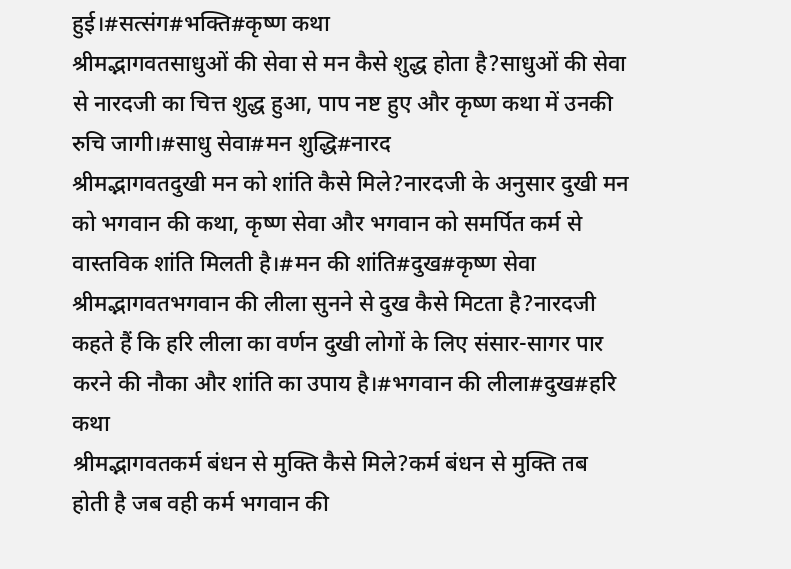हुई।#सत्संग#भक्ति#कृष्ण कथा
श्रीमद्भागवतसाधुओं की सेवा से मन कैसे शुद्ध होता है?साधुओं की सेवा से नारदजी का चित्त शुद्ध हुआ, पाप नष्ट हुए और कृष्ण कथा में उनकी रुचि जागी।#साधु सेवा#मन शुद्धि#नारद
श्रीमद्भागवतदुखी मन को शांति कैसे मिले?नारदजी के अनुसार दुखी मन को भगवान की कथा, कृष्ण सेवा और भगवान को समर्पित कर्म से वास्तविक शांति मिलती है।#मन की शांति#दुख#कृष्ण सेवा
श्रीमद्भागवतभगवान की लीला सुनने से दुख कैसे मिटता है?नारदजी कहते हैं कि हरि लीला का वर्णन दुखी लोगों के लिए संसार-सागर पार करने की नौका और शांति का उपाय है।#भगवान की लीला#दुख#हरि कथा
श्रीमद्भागवतकर्म बंधन से मुक्ति कैसे मिले?कर्म बंधन से मुक्ति तब होती है जब वही कर्म भगवान की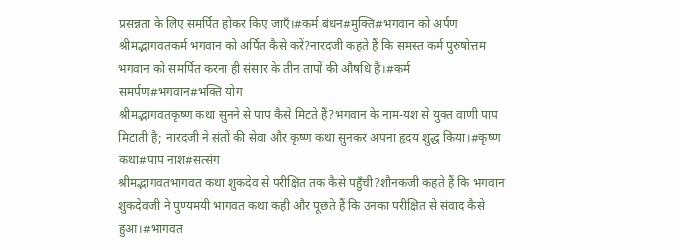प्रसन्नता के लिए समर्पित होकर किए जाएँ।#कर्म बंधन#मुक्ति#भगवान को अर्पण
श्रीमद्भागवतकर्म भगवान को अर्पित कैसे करें?नारदजी कहते हैं कि समस्त कर्म पुरुषोत्तम भगवान को समर्पित करना ही संसार के तीन तापों की औषधि है।#कर्म समर्पण#भगवान#भक्ति योग
श्रीमद्भागवतकृष्ण कथा सुनने से पाप कैसे मिटते हैं?भगवान के नाम-यश से युक्त वाणी पाप मिटाती है; नारदजी ने संतों की सेवा और कृष्ण कथा सुनकर अपना हृदय शुद्ध किया।#कृष्ण कथा#पाप नाश#सत्संग
श्रीमद्भागवतभागवत कथा शुकदेव से परीक्षित तक कैसे पहुँची?शौनकजी कहते हैं कि भगवान शुकदेवजी ने पुण्यमयी भागवत कथा कही और पूछते हैं कि उनका परीक्षित से संवाद कैसे हुआ।#भागवत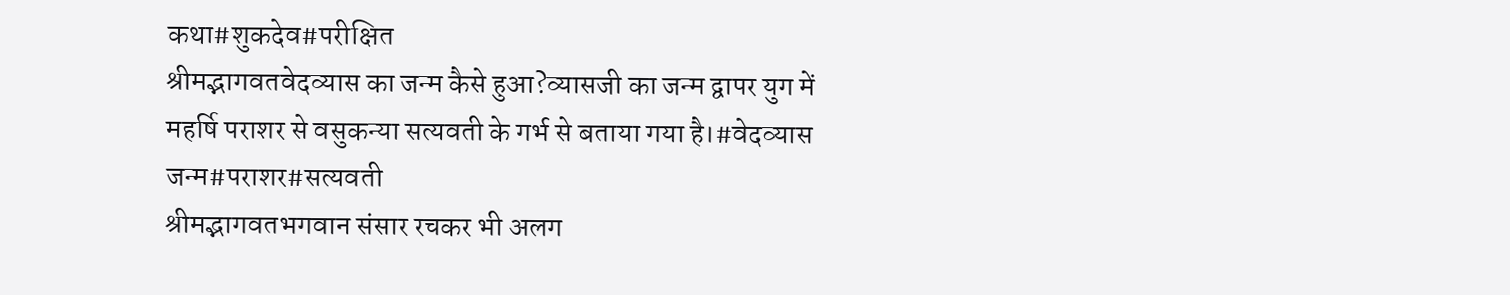कथा#शुकदेव#परीक्षित
श्रीमद्भागवतवेदव्यास का जन्म कैसे हुआ?व्यासजी का जन्म द्वापर युग में महर्षि पराशर से वसुकन्या सत्यवती के गर्भ से बताया गया है।#वेदव्यास जन्म#पराशर#सत्यवती
श्रीमद्भागवतभगवान संसार रचकर भी अलग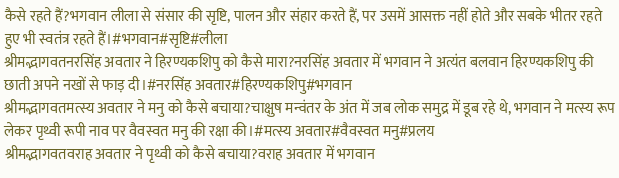कैसे रहते हैं?भगवान लीला से संसार की सृष्टि, पालन और संहार करते हैं, पर उसमें आसक्त नहीं होते और सबके भीतर रहते हुए भी स्वतंत्र रहते हैं।#भगवान#सृष्टि#लीला
श्रीमद्भागवतनरसिंह अवतार ने हिरण्यकशिपु को कैसे मारा?नरसिंह अवतार में भगवान ने अत्यंत बलवान हिरण्यकशिपु की छाती अपने नखों से फाड़ दी।#नरसिंह अवतार#हिरण्यकशिपु#भगवान
श्रीमद्भागवतमत्स्य अवतार ने मनु को कैसे बचाया?चाक्षुष मन्वंतर के अंत में जब लोक समुद्र में डूब रहे थे, भगवान ने मत्स्य रूप लेकर पृथ्वी रूपी नाव पर वैवस्वत मनु की रक्षा की।#मत्स्य अवतार#वैवस्वत मनु#प्रलय
श्रीमद्भागवतवराह अवतार ने पृथ्वी को कैसे बचाया?वराह अवतार में भगवान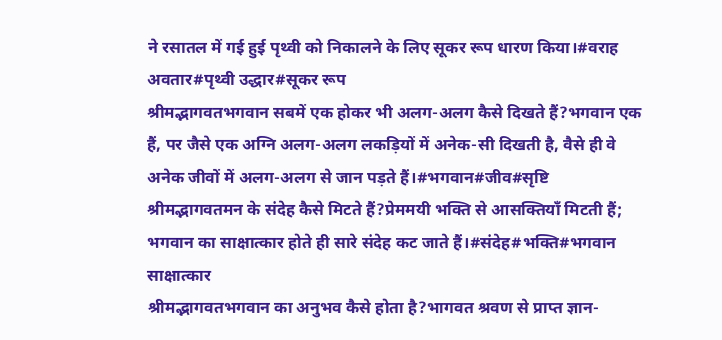ने रसातल में गई हुई पृथ्वी को निकालने के लिए सूकर रूप धारण किया।#वराह अवतार#पृथ्वी उद्धार#सूकर रूप
श्रीमद्भागवतभगवान सबमें एक होकर भी अलग-अलग कैसे दिखते हैं?भगवान एक हैं, पर जैसे एक अग्नि अलग-अलग लकड़ियों में अनेक-सी दिखती है, वैसे ही वे अनेक जीवों में अलग-अलग से जान पड़ते हैं।#भगवान#जीव#सृष्टि
श्रीमद्भागवतमन के संदेह कैसे मिटते हैं?प्रेममयी भक्ति से आसक्तियाँ मिटती हैं; भगवान का साक्षात्कार होते ही सारे संदेह कट जाते हैं।#संदेह#भक्ति#भगवान साक्षात्कार
श्रीमद्भागवतभगवान का अनुभव कैसे होता है?भागवत श्रवण से प्राप्त ज्ञान-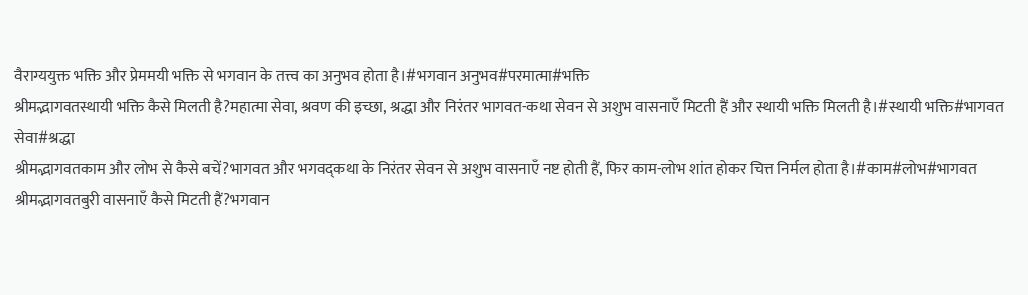वैराग्ययुक्त भक्ति और प्रेममयी भक्ति से भगवान के तत्त्व का अनुभव होता है।#भगवान अनुभव#परमात्मा#भक्ति
श्रीमद्भागवतस्थायी भक्ति कैसे मिलती है?महात्मा सेवा, श्रवण की इच्छा, श्रद्धा और निरंतर भागवत-कथा सेवन से अशुभ वासनाएँ मिटती हैं और स्थायी भक्ति मिलती है।#स्थायी भक्ति#भागवत सेवा#श्रद्धा
श्रीमद्भागवतकाम और लोभ से कैसे बचें?भागवत और भगवद्कथा के निरंतर सेवन से अशुभ वासनाएँ नष्ट होती हैं, फिर काम-लोभ शांत होकर चित्त निर्मल होता है।#काम#लोभ#भागवत
श्रीमद्भागवतबुरी वासनाएँ कैसे मिटती हैं?भगवान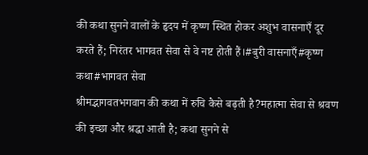की कथा सुनने वालों के हृदय में कृष्ण स्थित होकर अशुभ वासनाएँ दूर करते हैं; निरंतर भागवत सेवा से वे नष्ट होती हैं।#बुरी वासनाएँ#कृष्ण कथा#भागवत सेवा
श्रीमद्भागवतभगवान की कथा में रुचि कैसे बढ़ती है?महात्मा सेवा से श्रवण की इच्छा और श्रद्धा आती है; कथा सुनने से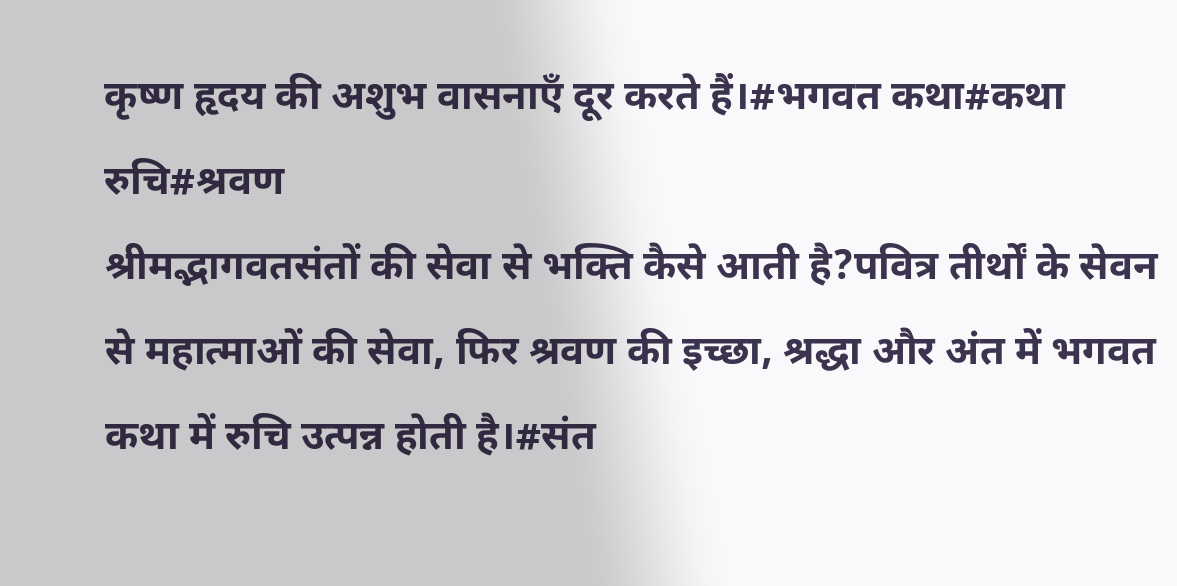कृष्ण हृदय की अशुभ वासनाएँ दूर करते हैं।#भगवत कथा#कथा रुचि#श्रवण
श्रीमद्भागवतसंतों की सेवा से भक्ति कैसे आती है?पवित्र तीर्थों के सेवन से महात्माओं की सेवा, फिर श्रवण की इच्छा, श्रद्धा और अंत में भगवत कथा में रुचि उत्पन्न होती है।#संत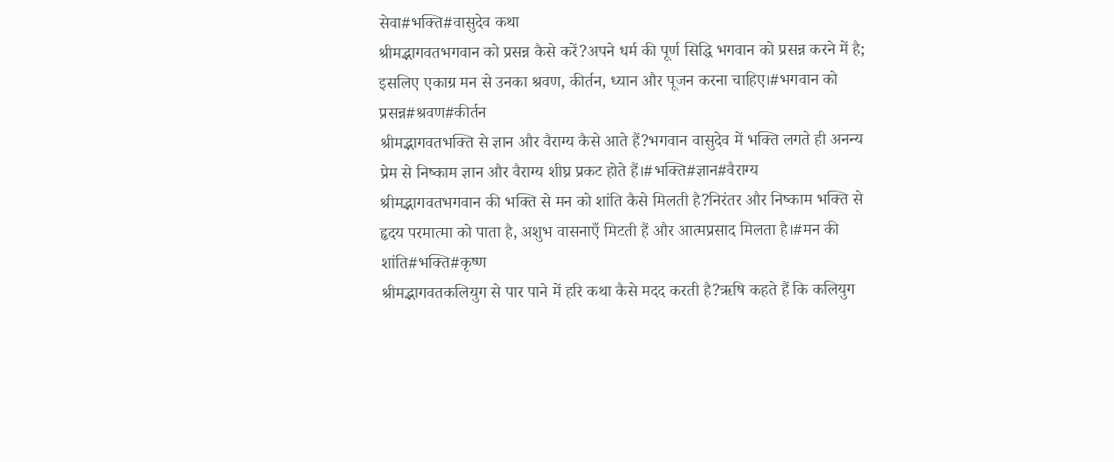सेवा#भक्ति#वासुदेव कथा
श्रीमद्भागवतभगवान को प्रसन्न कैसे करें?अपने धर्म की पूर्ण सिद्धि भगवान को प्रसन्न करने में है; इसलिए एकाग्र मन से उनका श्रवण, कीर्तन, ध्यान और पूजन करना चाहिए।#भगवान को प्रसन्न#श्रवण#कीर्तन
श्रीमद्भागवतभक्ति से ज्ञान और वैराग्य कैसे आते हैं?भगवान वासुदेव में भक्ति लगते ही अनन्य प्रेम से निष्काम ज्ञान और वैराग्य शीघ्र प्रकट होते हैं।#भक्ति#ज्ञान#वैराग्य
श्रीमद्भागवतभगवान की भक्ति से मन को शांति कैसे मिलती है?निरंतर और निष्काम भक्ति से हृदय परमात्मा को पाता है, अशुभ वासनाएँ मिटती हैं और आत्मप्रसाद मिलता है।#मन की शांति#भक्ति#कृष्ण
श्रीमद्भागवतकलियुग से पार पाने में हरि कथा कैसे मदद करती है?ऋषि कहते हैं कि कलियुग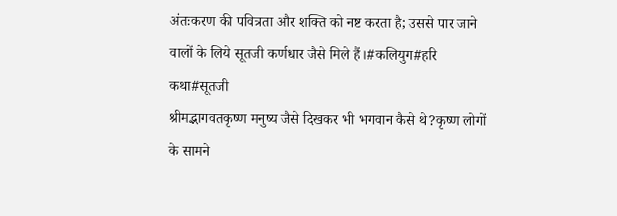अंतःकरण की पवित्रता और शक्ति को नष्ट करता है; उससे पार जाने वालों के लिये सूतजी कर्णधार जैसे मिले हैं।#कलियुग#हरि कथा#सूतजी
श्रीमद्भागवतकृष्ण मनुष्य जैसे दिखकर भी भगवान कैसे थे?कृष्ण लोगों के सामने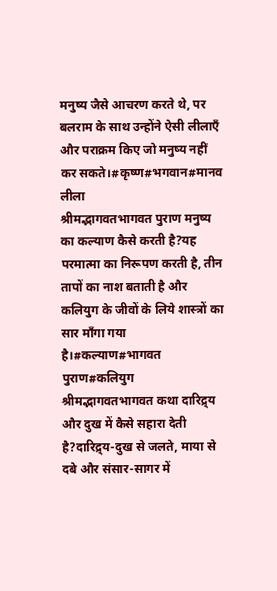मनुष्य जैसे आचरण करते थे, पर बलराम के साथ उन्होंने ऐसी लीलाएँ और पराक्रम किए जो मनुष्य नहीं कर सकते।#कृष्ण#भगवान#मानव लीला
श्रीमद्भागवतभागवत पुराण मनुष्य का कल्याण कैसे करती है?यह परमात्मा का निरूपण करती है, तीन तापों का नाश बताती है और कलियुग के जीवों के लिये शास्त्रों का सार माँगा गया है।#कल्याण#भागवत पुराण#कलियुग
श्रीमद्भागवतभागवत कथा दारिद्र्य और दुख में कैसे सहारा देती है?दारिद्र्य-दुख से जलते, माया से दबे और संसार-सागर में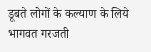डूबते लोगों के कल्याण के लिये भागवत गरजती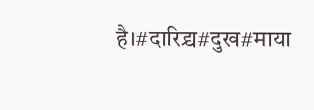है।#दारिद्र्य#दुख#माया